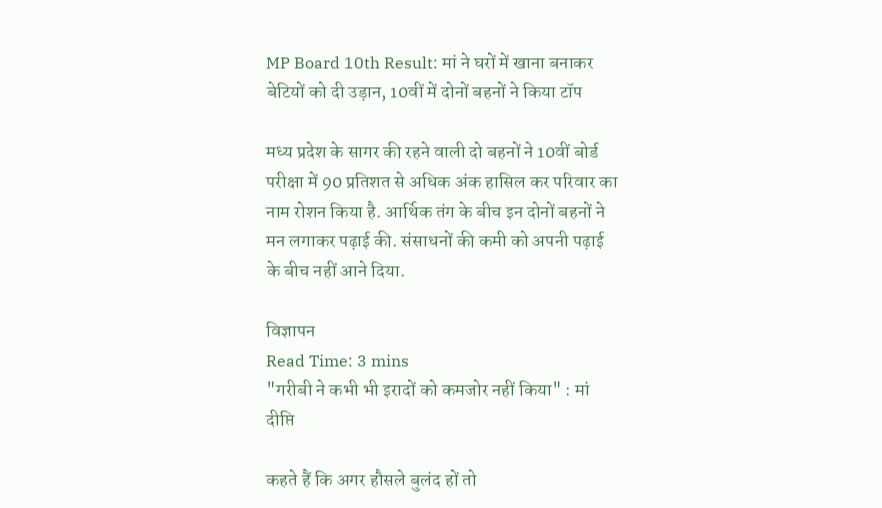MP Board 10th Result: मां ने घरों में खाना बनाकर बेटियों को दी उड़ान, 10वीं में दोनों बहनों ने किया टॉप

मध्य प्रदेश के सागर की रहने वाली दो बहनों ने 10वीं बोर्ड परीक्षा में 90 प्रतिशत से अधिक अंक हासिल कर परिवार का नाम रोशन किया है. आर्थिक तंग के बीच इन दोनों बहनों ने मन लगाकर पढ़ाई की. संसाधनों की कमी को अपनी पढ़ाई के बीच नहीं आने दिया.

विज्ञापन
Read Time: 3 mins
"गरीबी ने कभी भी इरादों को कमजोर नहीं किया" : मां दीप्ति

कहते हैं कि अगर हौसले बुलंद हों तो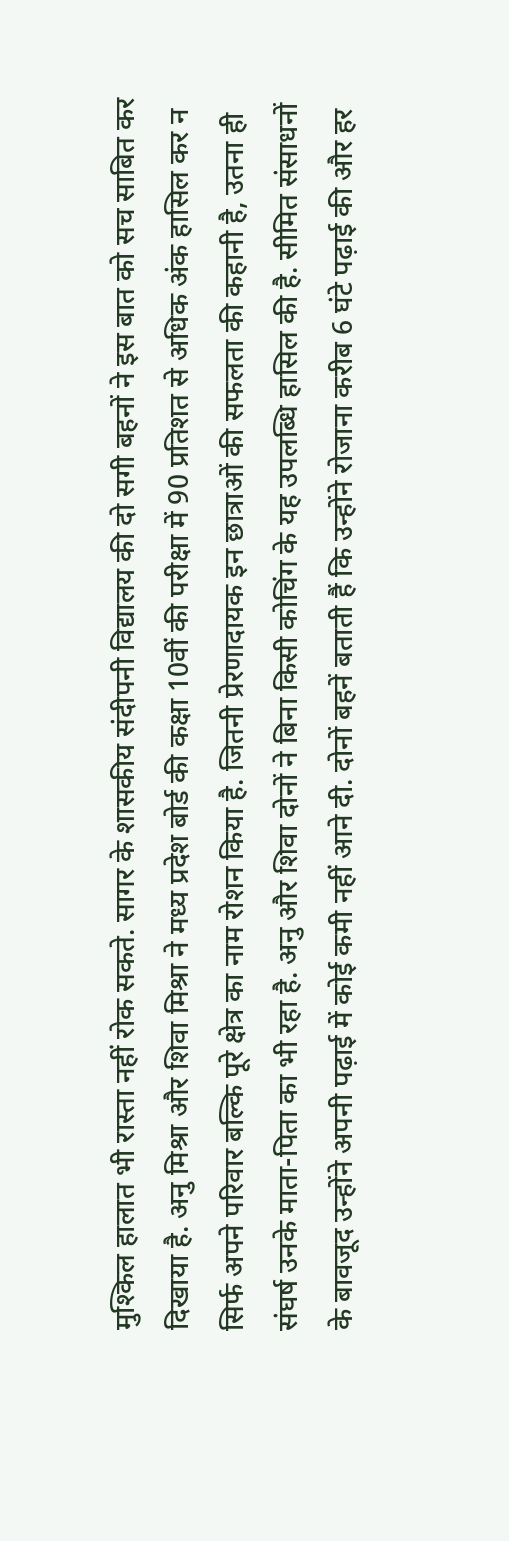मुश्किल हालात भी रास्ता नहीं रोक सकते. सागर के शासकीय संदीपनी विद्यालय की दो सगी बहनों ने इस बात को सच साबित कर दिखाया है. अनु मिश्रा और शिवा मिश्रा ने मध्य प्रदेश बोर्ड की कक्षा 10वीं की परीक्षा में 90 प्रतिशत से अधिक अंक हासिल कर न सिर्फ अपने परिवार बल्कि पूरे क्षेत्र का नाम रोशन किया है. जितनी प्रेरणादायक इन छात्राओं की सफलता की कहानी है, उतना ही संघर्ष उनके माता-पिता का भी रहा है. अनु और शिवा दोनों ने बिना किसी कोचिंग के यह उपलब्धि हासिल की है. सीमित संसाधनों के बावजूद उन्होंने अपनी पढ़ाई में कोई कमी नहीं आने दी. दोनों बहनें बताती हैं कि उन्होंने रोजाना करीब 6 घंटे पढ़ाई की और हर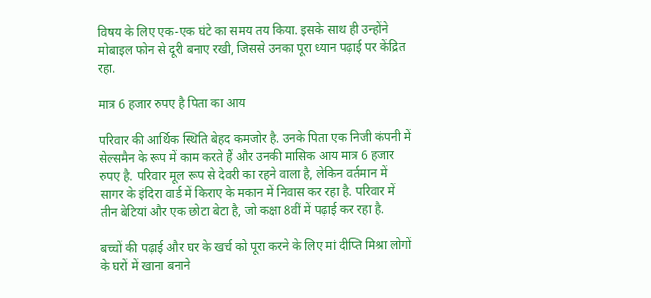विषय के लिए एक-एक घंटे का समय तय किया. इसके साथ ही उन्होंने मोबाइल फोन से दूरी बनाए रखी, जिससे उनका पूरा ध्यान पढ़ाई पर केंद्रित रहा.

मात्र 6 हजार रुपए है पिता का आय

परिवार की आर्थिक स्थिति बेहद कमजोर है. उनके पिता एक निजी कंपनी में सेल्समैन के रूप में काम करते हैं और उनकी मासिक आय मात्र 6 हजार रुपए है. परिवार मूल रूप से देवरी का रहने वाला है, लेकिन वर्तमान में सागर के इंदिरा वार्ड में किराए के मकान में निवास कर रहा है. परिवार में तीन बेटियां और एक छोटा बेटा है, जो कक्षा 8वीं में पढ़ाई कर रहा है.

बच्चों की पढ़ाई और घर के खर्च को पूरा करने के लिए मां दीप्ति मिश्रा लोगों के घरों में खाना बनाने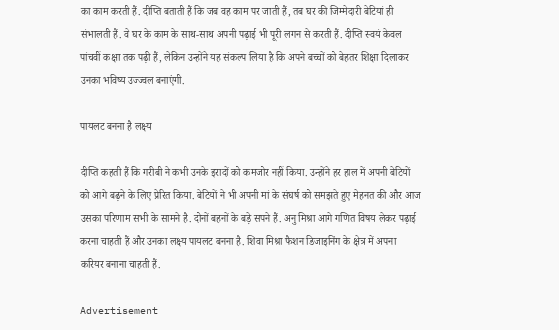का काम करती हैं. दीप्ति बताती हैं कि जब वह काम पर जाती हैं, तब घर की जिम्मेदारी बेटियां ही संभालती हैं. वे घर के काम के साथ-साथ अपनी पढ़ाई भी पूरी लगन से करती हैं. दीप्ति स्वयं केवल पांचवीं कक्षा तक पढ़ी हैं, लेकिन उन्होंने यह संकल्प लिया है कि अपने बच्चों को बेहतर शिक्षा दिलाकर उनका भविष्य उज्ज्वल बनाएंगी.

पायलट बनना है लक्ष्य

दीप्ति कहती हैं कि गरीबी ने कभी उनके इरादों को कमजोर नहीं किया. उन्होंने हर हाल में अपनी बेटियों को आगे बढ़ने के लिए प्रेरित किया. बेटियों ने भी अपनी मां के संघर्ष को समझते हुए मेहनत की और आज उसका परिणाम सभी के सामने है. दोनों बहनों के बड़े सपने हैं. अनु मिश्रा आगे गणित विषय लेकर पढ़ाई करना चाहती हैं और उनका लक्ष्य पायलट बनना है. शिवा मिश्रा फैशन डिजाइनिंग के क्षेत्र में अपना करियर बनाना चाहती हैं.

Advertisement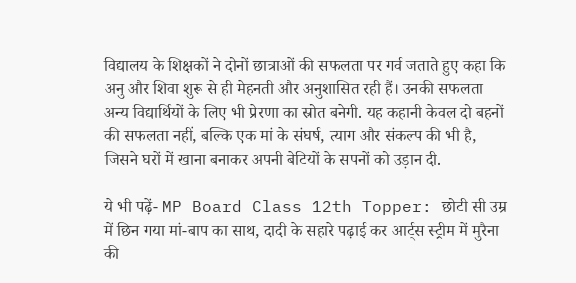विद्यालय के शिक्षकों ने दोनों छात्राओं की सफलता पर गर्व जताते हुए कहा कि अनु और शिवा शुरू से ही मेहनती और अनुशासित रही हैं। उनकी सफलता अन्य विद्यार्थियों के लिए भी प्रेरणा का स्रोत बनेगी. यह कहानी केवल दो बहनों की सफलता नहीं, बल्कि एक मां के संघर्ष, त्याग और संकल्प की भी है, जिसने घरों में खाना बनाकर अपनी बेटियों के सपनों को उड़ान दी.

ये भी पढ़ें- MP Board Class 12th Topper: छोटी सी उम्र में छिन गया मां-बाप का साथ, दादी के सहारे पढ़ाई कर आर्ट्स स्ट्रीम में मुरैना की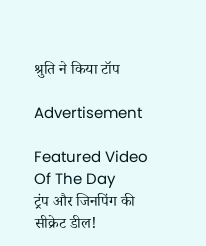श्रुति ने किया टॉप

Advertisement

Featured Video Of The Day
ट्रंप और जिनपिंग की सीक्रेट डील!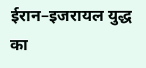ईरान–इजरायल युद्ध का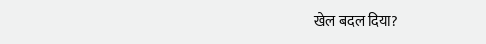खेल बदल दिया?